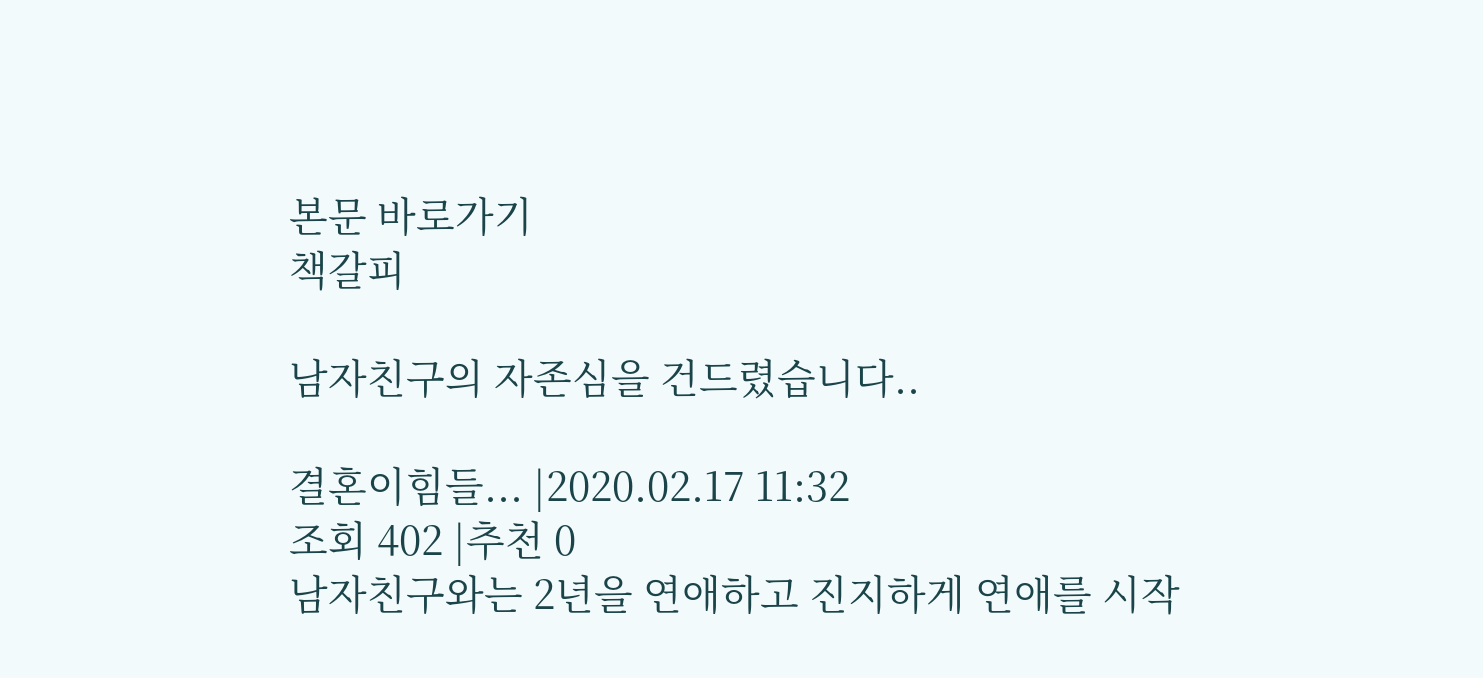본문 바로가기
책갈피

남자친구의 자존심을 건드렸습니다..

결혼이힘들... |2020.02.17 11:32
조회 402 |추천 0
남자친구와는 2년을 연애하고 진지하게 연애를 시작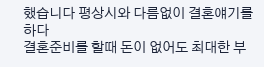했습니다 평상시와 다름없이 결혼얘기를 하다
결혼준비를 할때 돈이 없어도 최대한 부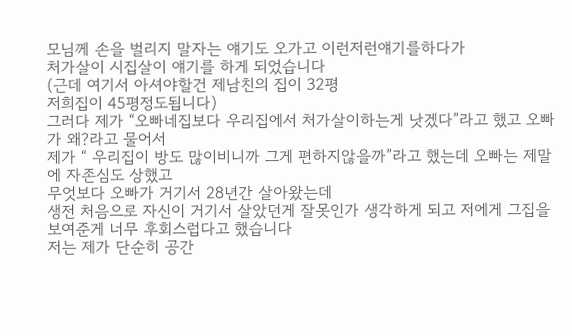모님께 손을 벌리지 말자는 얘기도 오가고 이런저런얘기를하다가
처가살이 시집살이 얘기를 하게 되었습니다
(근데 여기서 아셔야할건 제남친의 집이 32평
저희집이 45평정도됩니다)
그러다 제가 “오빠네집보다 우리집에서 처가살이하는게 낫겠다”라고 했고 오빠가 왜?라고 물어서
제가 “ 우리집이 방도 많이비니까 그게 편하지않을까”라고 했는데 오빠는 제말에 자존심도 상했고
무엇보다 오빠가 거기서 28년간 살아왔는데
생전 처음으로 자신이 거기서 살았던게 잘못인가 생각하게 되고 저에게 그집을 보여준게 너무 후회스럽다고 했습니다
저는 제가 단순히 공간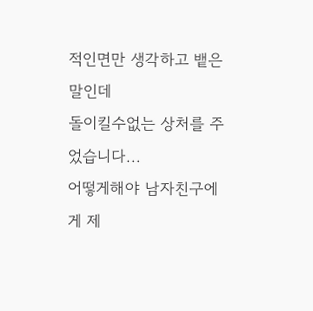적인면만 생각하고 뱉은말인데
돌이킬수없는 상처를 주었습니다...
어떻게해야 남자친구에게 제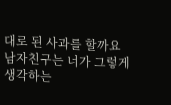대로 된 사과를 할까요
남자친구는 너가 그렇게 생각하는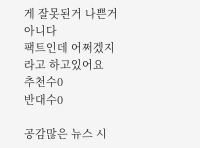게 잘못된거 나쁜거아니다
팩트인데 어쩌겠지라고 하고있어요
추천수0
반대수0

공감많은 뉴스 시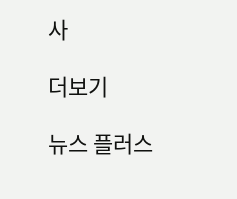사

더보기

뉴스 플러스